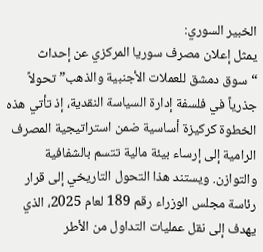الخبير السوري:
يمثل إعلان مصرف سوريا المركزي عن إحداث “سوق دمشق للعملات الأجنبية والذهب” تحولاً جذرياً في فلسفة إدارة السياسة النقدية، إذ تأتي هذه الخطوة كركيزة أساسية ضمن استراتيجية المصرف الرامية إلى إرساء بيئة مالية تتسم بالشفافية والتوازن. ويستند هذا التحول التاريخي إلى قرار رئاسة مجلس الوزراء رقم 189 لعام 2025، الذي يهدف إلى نقل عمليات التداول من الأطر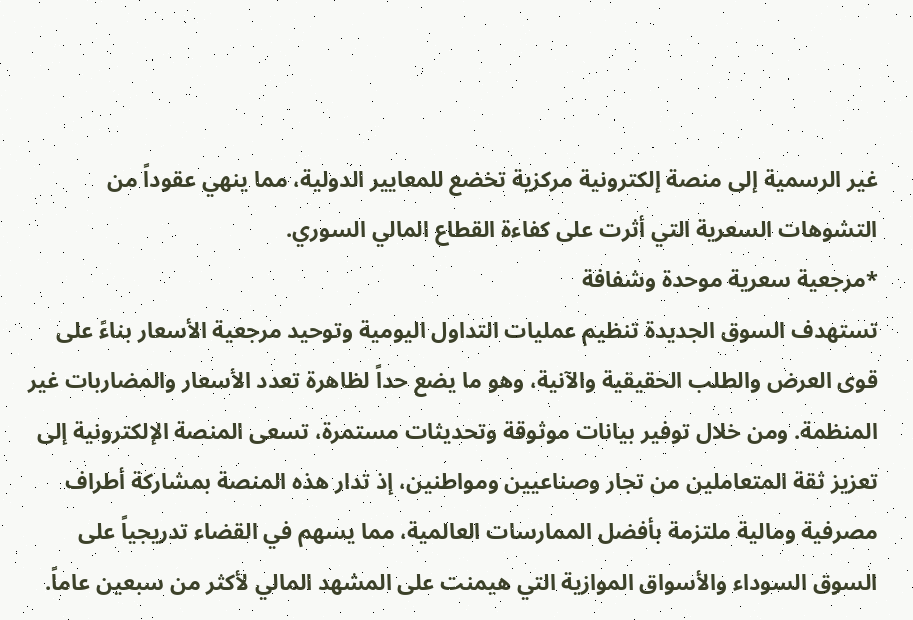غير الرسمية إلى منصة إلكترونية مركزية تخضع للمعايير الدولية، مما ينهي عقوداً من التشوهات السعرية التي أثرت على كفاءة القطاع المالي السوري.
*مرجعية سعرية موحدة وشفافة
تستهدف السوق الجديدة تنظيم عمليات التداول اليومية وتوحيد مرجعية الأسعار بناءً على قوى العرض والطلب الحقيقية والآنية، وهو ما يضع حداً لظاهرة تعدد الأسعار والمضاربات غير المنظمة. ومن خلال توفير بيانات موثوقة وتحديثات مستمرة، تسعى المنصة الإلكترونية إلى تعزيز ثقة المتعاملين من تجار وصناعيين ومواطنين، إذ تدار هذه المنصة بمشاركة أطراف مصرفية ومالية ملتزمة بأفضل الممارسات العالمية، مما يسهم في القضاء تدريجياً على السوق السوداء والأسواق الموازية التي هيمنت على المشهد المالي لأكثر من سبعين عاماً.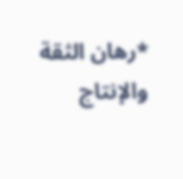*رهان الثقة والإنتاج